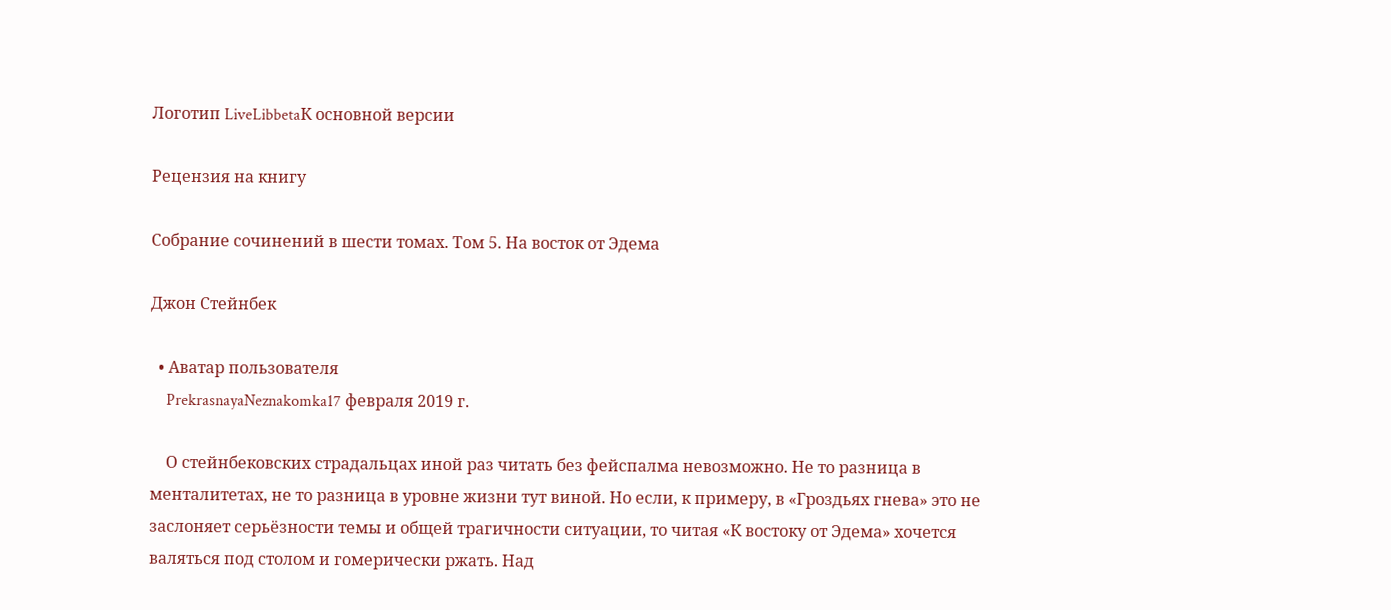Логотип LiveLibbetaК основной версии

Рецензия на книгу

Собрание сочинений в шести томах. Том 5. На восток от Эдема

Джон Стейнбек

  • Аватар пользователя
    PrekrasnayaNeznakomka17 февраля 2019 г.

    О стейнбековских страдальцах иной раз читать без фейспалма невозможно. Не то разница в менталитетах, не то разница в уровне жизни тут виной. Но если, к примеру, в «Гроздьях гнева» это не заслоняет серьёзности темы и общей трагичности ситуации, то читая «К востоку от Эдема» хочется валяться под столом и гомерически ржать. Над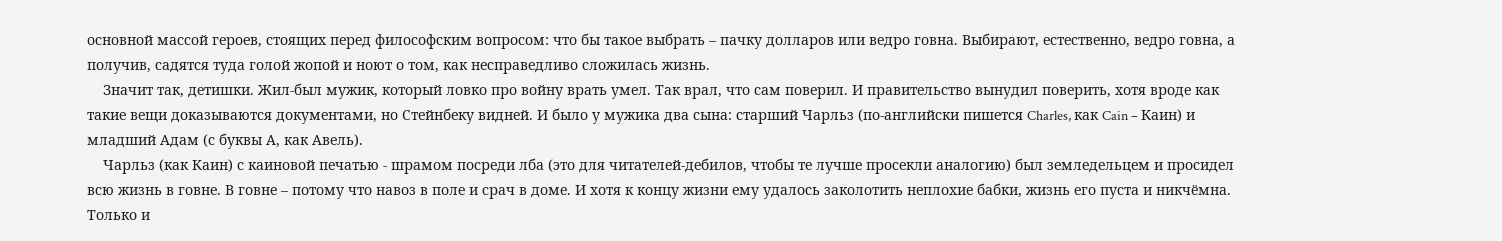основной массой героев, стоящих перед философским вопросом: что бы такое выбрать – пачку долларов или ведро говна. Выбирают, естественно, ведро говна, а получив, садятся туда голой жопой и ноют о том, как несправедливо сложилась жизнь.
    Значит так, детишки. Жил-был мужик, который ловко про войну врать умел. Так врал, что сам поверил. И правительство вынудил поверить, хотя вроде как такие вещи доказываются документами, но Стейнбеку видней. И было у мужика два сына: старший Чарльз (по-английски пишется Charles, как Cain – Каин) и младший Адам (с буквы А, как Авель).
    Чарльз (как Каин) с каиновой печатью - шрамом посреди лба (это для читателей-дебилов, чтобы те лучше просекли аналогию) был земледельцем и просидел всю жизнь в говне. В говне – потому что навоз в поле и срач в доме. И хотя к концу жизни ему удалось заколотить неплохие бабки, жизнь его пуста и никчёмна. Только и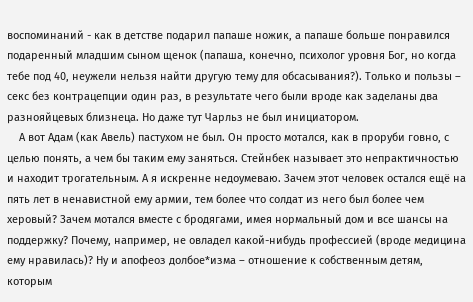воспоминаний - как в детстве подарил папаше ножик, а папаше больше понравился подаренный младшим сыном щенок (папаша, конечно, психолог уровня Бог, но когда тебе под 40, неужели нельзя найти другую тему для обсасывания?). Только и пользы – секс без контрацепции один раз, в результате чего были вроде как заделаны два разнояйцевых близнеца. Но даже тут Чарльз не был инициатором.
    А вот Адам (как Авель) пастухом не был. Он просто мотался, как в проруби говно, с целью понять, а чем бы таким ему заняться. Стейнбек называет это непрактичностью и находит трогательным. А я искренне недоумеваю. Зачем этот человек остался ещё на пять лет в ненавистной ему армии, тем более что солдат из него был более чем херовый? Зачем мотался вместе с бродягами, имея нормальный дом и все шансы на поддержку? Почему, например, не овладел какой-нибудь профессией (вроде медицина ему нравилась)? Ну и апофеоз долбое*изма – отношение к собственным детям, которым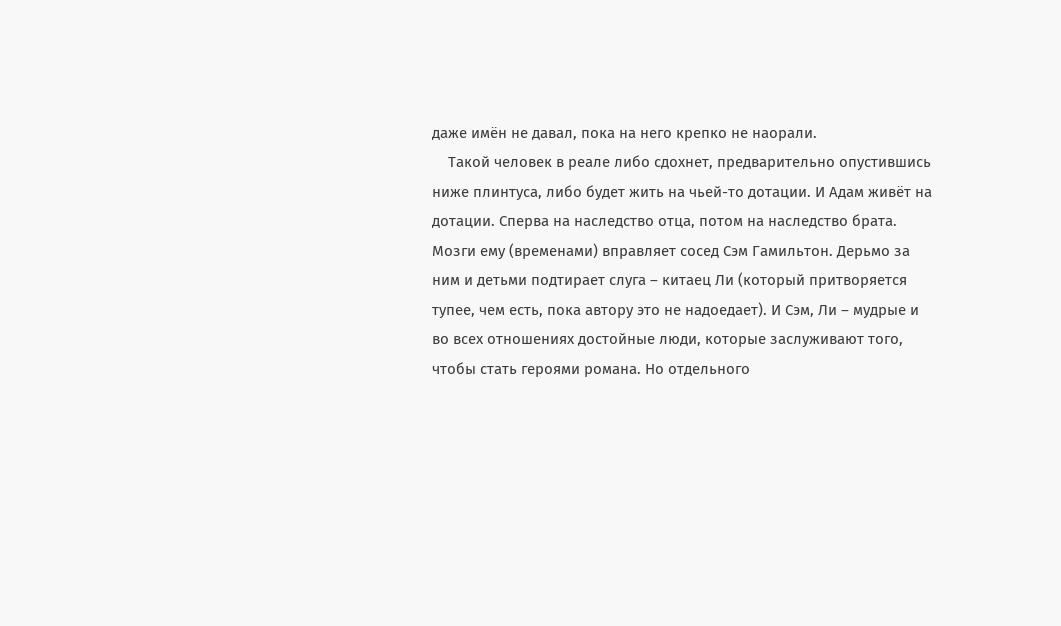даже имён не давал, пока на него крепко не наорали.
    Такой человек в реале либо сдохнет, предварительно опустившись ниже плинтуса, либо будет жить на чьей-то дотации. И Адам живёт на дотации. Сперва на наследство отца, потом на наследство брата. Мозги ему (временами) вправляет сосед Сэм Гамильтон. Дерьмо за ним и детьми подтирает слуга – китаец Ли (который притворяется тупее, чем есть, пока автору это не надоедает). И Сэм, Ли – мудрые и во всех отношениях достойные люди, которые заслуживают того, чтобы стать героями романа. Но отдельного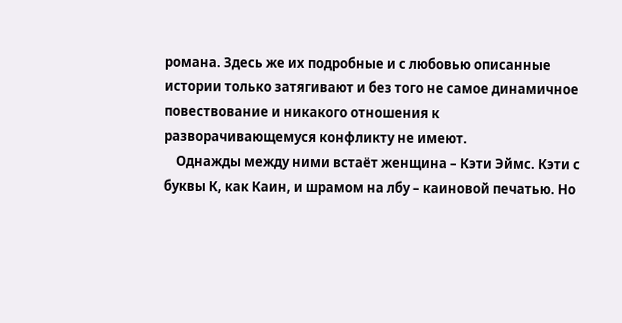романа. Здесь же их подробные и с любовью описанные истории только затягивают и без того не самое динамичное повествование и никакого отношения к разворачивающемуся конфликту не имеют.
    Однажды между ними встаёт женщина – Кэти Эймс. Кэти с буквы К, как Каин, и шрамом на лбу – каиновой печатью. Но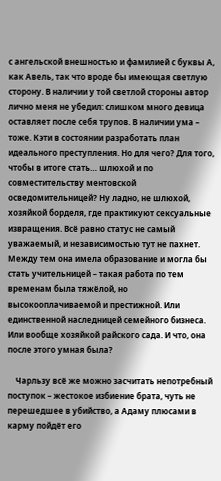с ангельской внешностью и фамилией с буквы А, как Авель, так что вроде бы имеющая светлую сторону. В наличии у той светлой стороны автор лично меня не убедил: слишком много девица оставляет после себя трупов. В наличии ума – тоже. Кэти в состоянии разработать план идеального преступления. Но для чего? Для того, чтобы в итоге стать… шлюхой и по совместительству ментовской осведомительницей? Ну ладно, не шлюхой, хозяйкой борделя, где практикуют сексуальные извращения. Всё равно статус не самый уважаемый, и независимостью тут не пахнет. Между тем она имела образование и могла бы стать учительницей – такая работа по тем временам была тяжёлой, но высокооплачиваемой и престижной. Или единственной наследницей семейного бизнеса. Или вообще хозяйкой райского сада. И что, она после этого умная была?

    Чарльзу всё же можно засчитать непотребный поступок – жестокое избиение брата, чуть не перешедшее в убийство, а Адаму плюсами в карму пойдёт его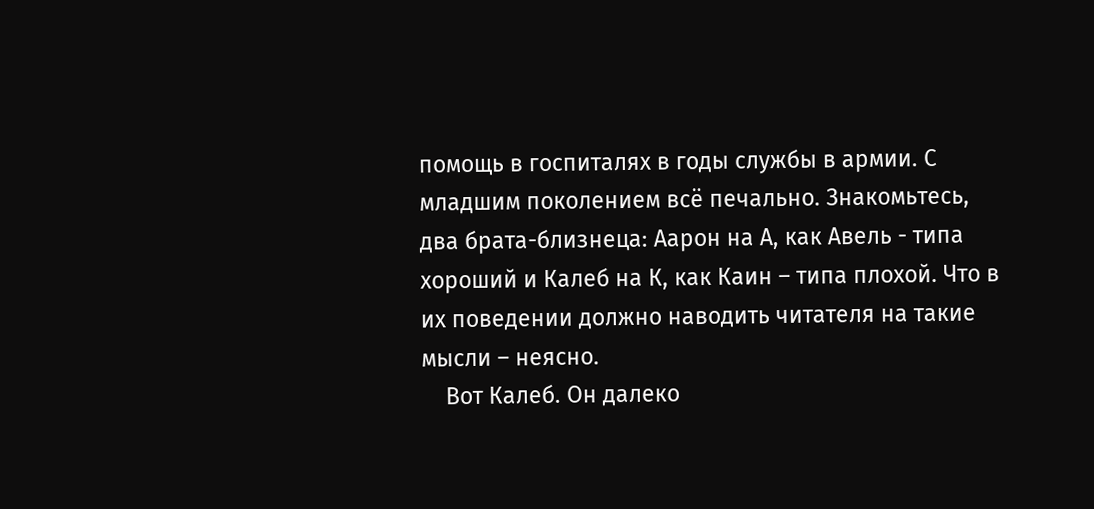помощь в госпиталях в годы службы в армии. С младшим поколением всё печально. Знакомьтесь, два брата-близнеца: Аарон на А, как Авель - типа хороший и Калеб на К, как Каин – типа плохой. Что в их поведении должно наводить читателя на такие мысли – неясно.
    Вот Калеб. Он далеко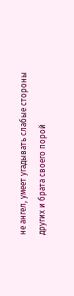не ангел, умеет угадывать слабые стороны других и брата своего порой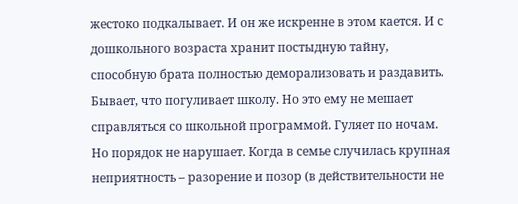жестоко подкалывает. И он же искренне в этом кается. И с дошкольного возраста хранит постыдную тайну, способную брата полностью деморализовать и раздавить. Бывает, что погуливает школу. Но это ему не мешает справляться со школьной программой. Гуляет по ночам. Но порядок не нарушает. Когда в семье случилась крупная неприятность – разорение и позор (в действительности не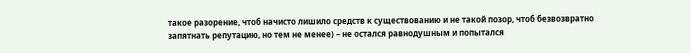такое разорение, чтоб начисто лишило средств к существованию и не такой позор, чтоб безвозвратно запятнать репутацию, но тем не менее) – не остался равнодушным и попытался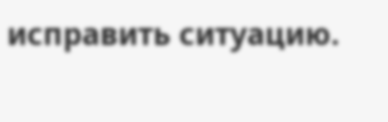исправить ситуацию.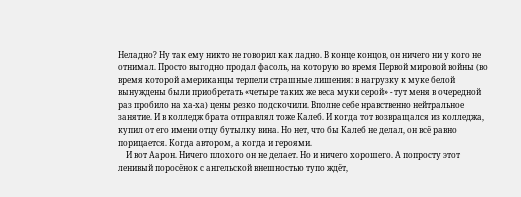Неладно? Ну так ему никто не говорил как ладно. В конце концов, он ничего ни у кого не отнимал. Просто выгодно продал фасоль, на которую во время Первой мировой войны (во время которой американцы терпели страшные лишения: в нагрузку к муке белой вынуждены были приобретать «четыре таких же веса муки серой» - тут меня в очередной раз пробило на ха-ха) цены резко подскочили. Вполне себе нравственно нейтральное занятие. И в колледж брата отправлял тоже Калеб. И когда тот возвращался из колледжа, купил от его имени отцу бутылку вина. Но нет, что бы Калеб не делал, он всё равно порицается. Когда автором, а когда и героями.
    И вот Аарон. Ничего плохого он не делает. Но и ничего хорошего. А попросту этот ленивый поросёнок с ангельской внешностью тупо ждёт,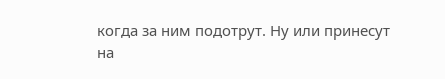когда за ним подотрут. Ну или принесут на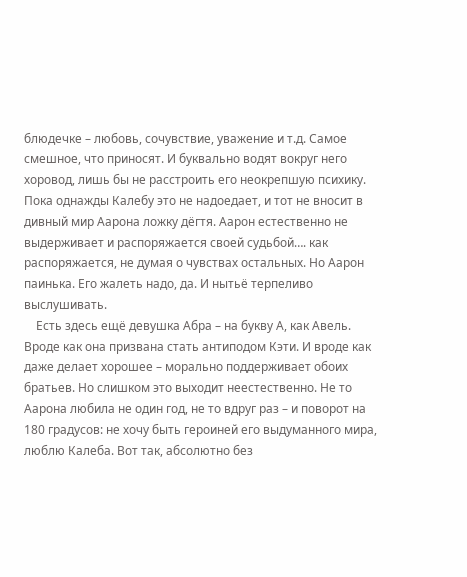блюдечке – любовь, сочувствие, уважение и т.д. Самое смешное, что приносят. И буквально водят вокруг него хоровод, лишь бы не расстроить его неокрепшую психику. Пока однажды Калебу это не надоедает, и тот не вносит в дивный мир Аарона ложку дёгтя. Аарон естественно не выдерживает и распоряжается своей судьбой…. как распоряжается, не думая о чувствах остальных. Но Аарон паинька. Его жалеть надо, да. И нытьё терпеливо выслушивать.
    Есть здесь ещё девушка Абра – на букву А, как Авель. Вроде как она призвана стать антиподом Кэти. И вроде как даже делает хорошее – морально поддерживает обоих братьев. Но слишком это выходит неестественно. Не то Аарона любила не один год, не то вдруг раз – и поворот на 180 градусов: не хочу быть героиней его выдуманного мира, люблю Калеба. Вот так, абсолютно без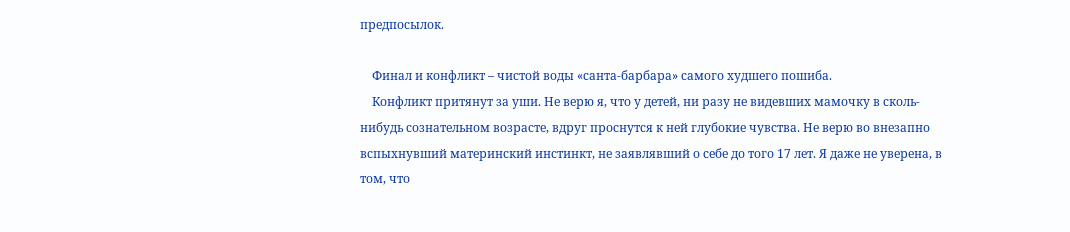предпосылок.

    Финал и конфликт – чистой воды «санта-барбара» самого худшего пошиба.
    Конфликт притянут за уши. Не верю я, что у детей, ни разу не видевших мамочку в сколь-нибудь сознательном возрасте, вдруг проснутся к ней глубокие чувства. Не верю во внезапно вспыхнувший материнский инстинкт, не заявлявший о себе до того 17 лет. Я даже не уверена, в том, что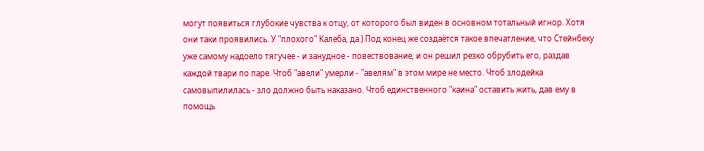могут появиться глубокие чувства к отцу, от которого был виден в основном тотальный игнор. Хотя они таки проявились. У "плохого" Калеба, да.) Под конец же создаётся такое впечатление, что Стейнбеку уже самому надоело тягучее - и занудное - повествование, и он решил резко обрубить его, раздав каждой твари по паре. Чтоб "авели" умерли - "авелям" в этом мире не место. Чтоб злодейка самовыпилилась - зло должно быть наказано. Чтоб единственного "каина" оставить жить, дав ему в помощь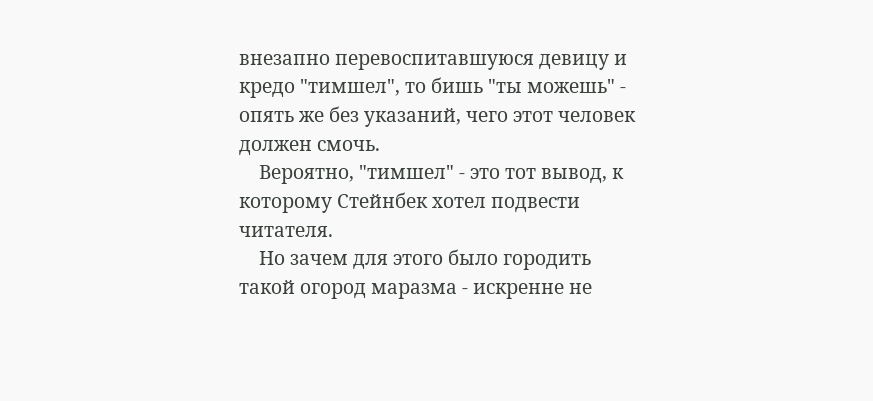внезапно перевоспитавшуюся девицу и кредо "тимшел", то бишь "ты можешь" - опять же без указаний, чего этот человек должен смочь.
    Вероятно, "тимшел" - это тот вывод, к которому Стейнбек хотел подвести читателя.
    Но зачем для этого было городить такой огород маразма - искренне не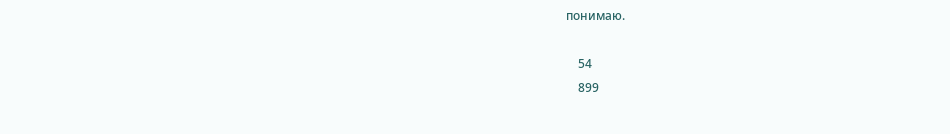понимаю.

    54
    899